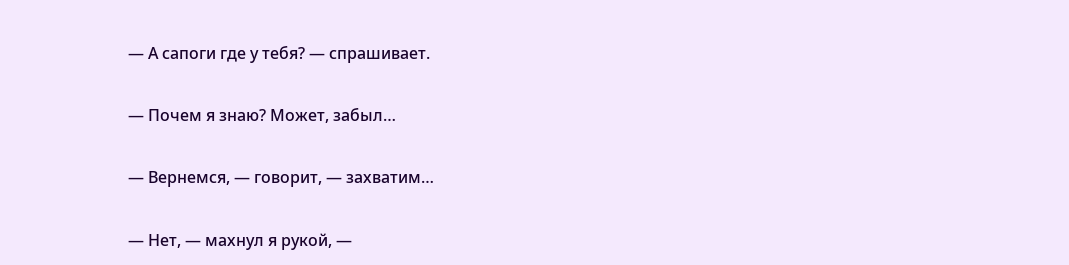— А сапоги где у тебя? — спрашивает.

— Почем я знаю? Может, забыл…

— Вернемся, — говорит, — захватим…

— Нет, — махнул я рукой, —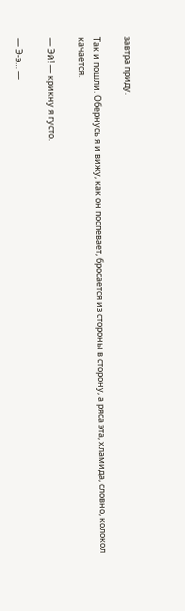завтра приду.

Так и пошли. Обернусь я и вижу, как он поспевает, бросается из стороны в сторону, а ряса эта, хламида, словно, колокол качается.

— Эй! — крикну я густо.

— Э-э… —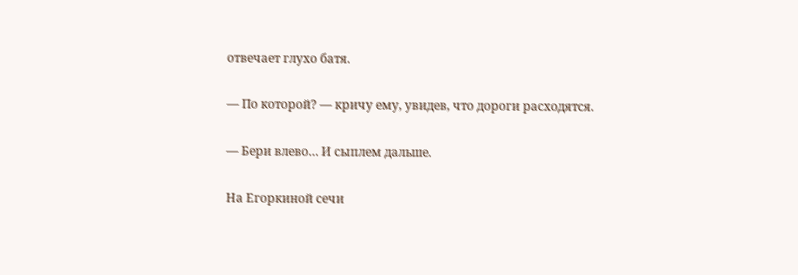отвечает глухо батя.

— По которой? — кричу ему, увидев, что дороги расходятся.

— Бери влево… И сыплем дальше.

На Егоркиной сечи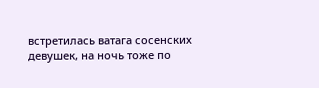встретилась ватага сосенских девушек, на ночь тоже по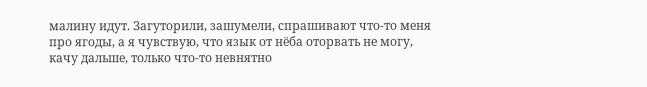малину идут. Загуторили, зашумели, спрашивают что-то меня про ягоды, а я чувствую, что язык от нёба оторвать не могу, качу дальше, только что-то невнятно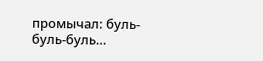промычал: буль-буль-буль…